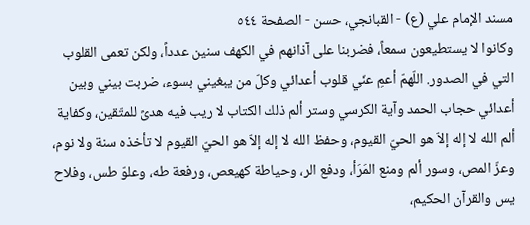مسند الإمام علي (ع) - القبانجي، حسن - الصفحة ٥٤٤
وكانوا لا يستطيعون سمعاً، فضربنا على آذانهم في الكهف سنين عدداً، ولكن تعمى القلوب التي في الصدور. اللّهمّ أعمِ عنّي قلوب أعدائي وكلّ من يبغيني بسوء، ضربت بيني وبين أعدائي حجاب الحمد وآية الكرسي وستر ألم ذلك الكتاب لا ريب فيه هدىً للمتّقين، وكفاية ألم الله لا إله إلاّ هو الحيّ القيوم، وحفظ الله لا إله إلاّ هو الحيّ القيوم لا تأخذه سنة ولا نوم، وعزّ المص، وسور ألم ومنع المَرَأ، ودفع الر، وحياطة كهيعص، ورفعة طه، وعلوّ طس، وفلاح يس والقرآن الحكيم،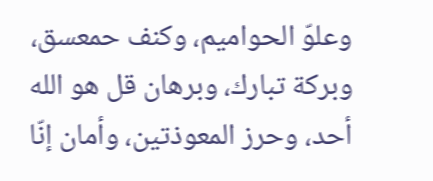وعلوّ الحواميم، وكنف حمعسق، وبركة تبارك، وبرهان قل هو الله أحد، وحرز المعوذتين، وأمان إنّا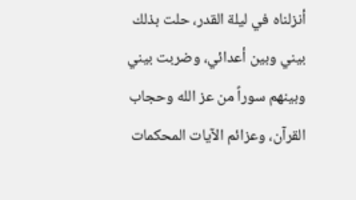أنزلناه في ليلة القدر، حلت بذلك بيني وبين أعدائي، وضربت بيني وبينهم سوراً من عز الله وحجاب القرآن، وعزائم الآيات المحكمات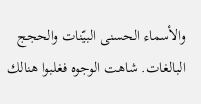والأسماء الحسنى البيّنات والحجج البالغات. شاهت الوجوه فغلبوا هنالك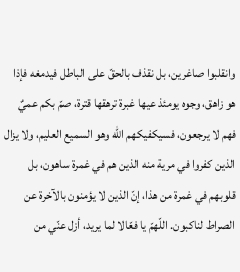وانقلبوا صاغرين، بل نقذف بالحقّ على الباطل فيدمغه فإذا هو زاهق، وجوه يومئذ عيها غبرة ترهقها قترة، صمّ بكم عميٌ فهم لا يرجعون، فسيكفيكهم الله وهو السميع العليم، ولا يزال الذين كفروا في مرية منه الذين هم في غمرة ساهون، بل قلوبهم في غمرة من هذا، إنّ الذين لا يؤمنون بالآخرة عن الصراط لناكبون. اللّهمّ يا فعّالا لما يريد، أزل عنّي من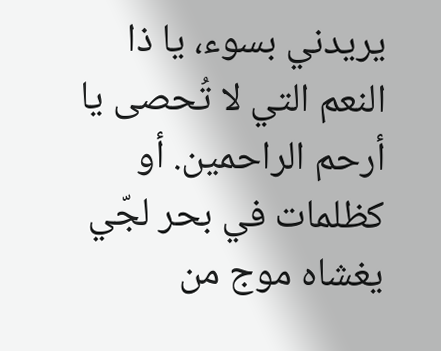يريدني بسوء، يا ذا النعم التي لا تُحصى يا أرحم الراحمين. أو كظلمات في بحر لجّي يغشاه موج من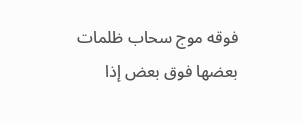فوقه موج سحاب ظلمات بعضها فوق بعض إذا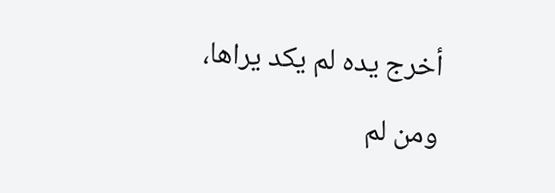أخرج يده لم يكد يراها، ومن لم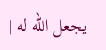يجعل الله له |